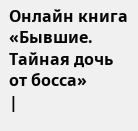Онлайн книга «Бывшие. Тайная дочь от босса»
|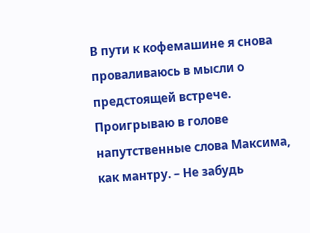В пути к кофемашине я снова проваливаюсь в мысли о предстоящей встрече. Проигрываю в голове напутственные слова Максима, как мантру. – Не забудь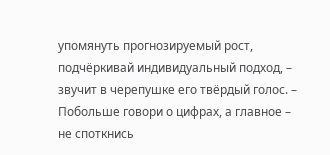упомянуть прогнозируемый рост, подчёркивай индивидуальный подход, – звучит в черепушке его твёрдый голос. – Побольше говори о цифрах, а главное – не споткнись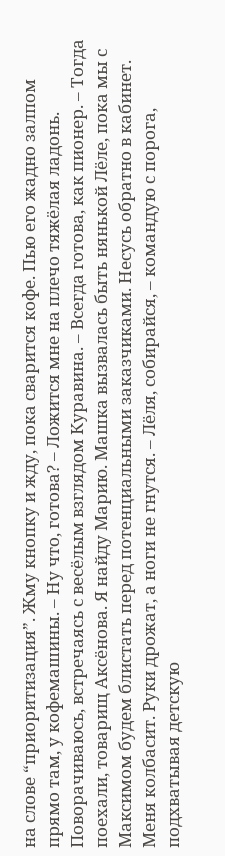на слове “приоритизация”. Жму кнопку и жду, пока сварится кофе. Пью его жадно залпом прямо там, у кофемашины. – Ну что, готова? – Ложится мне на плечо тяжёлая ладонь. Поворачиваюсь, встречаясь с весёлым взглядом Куравина. – Всегда готова, как пионер. – Тогда поехали, товарищ Аксёнова. Я найду Марию. Машка вызвалась быть нянькой Лёле, пока мы с Максимом будем блистать перед потенциальными заказчиками. Несусь обратно в кабинет. Меня колбасит. Руки дрожат, а ноги не гнутся. – Лёля, собирайся, – командую с порога, подхватывая детскую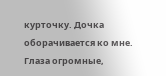курточку. Дочка оборачивается ко мне. Глаза огромные,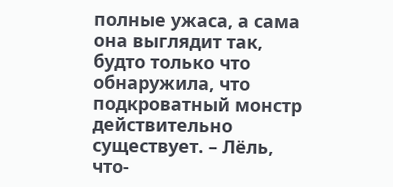полные ужаса, а сама она выглядит так, будто только что обнаружила, что подкроватный монстр действительно существует. – Лёль, что-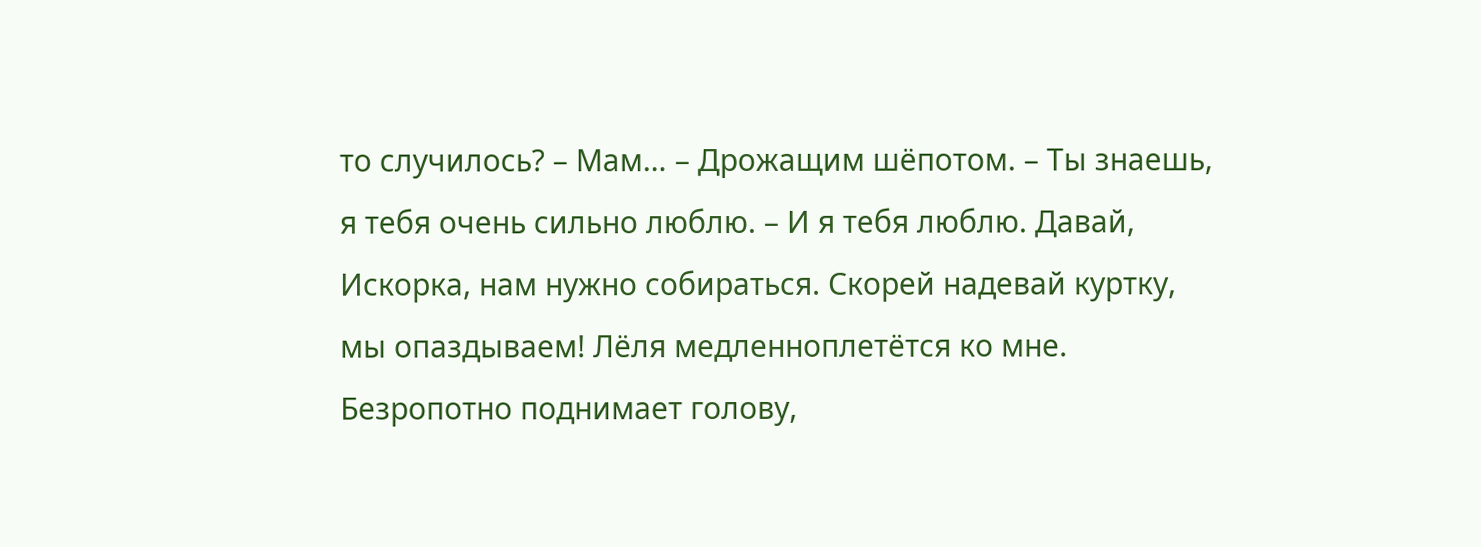то случилось? – Мам… – Дрожащим шёпотом. – Ты знаешь, я тебя очень сильно люблю. – И я тебя люблю. Давай, Искорка, нам нужно собираться. Скорей надевай куртку, мы опаздываем! Лёля медленноплетётся ко мне. Безропотно поднимает голову,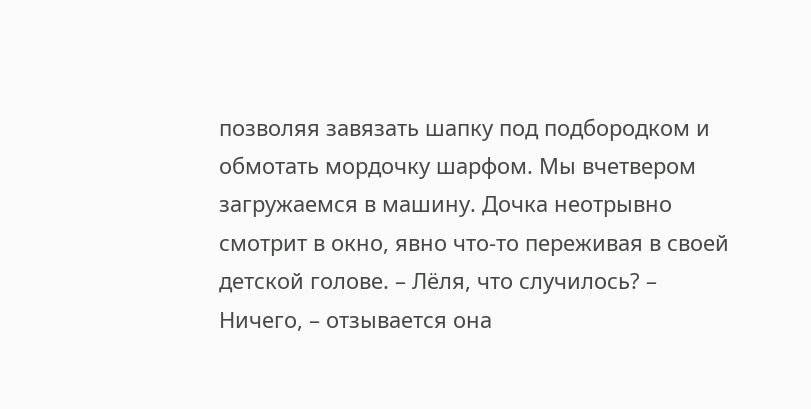позволяя завязать шапку под подбородком и обмотать мордочку шарфом. Мы вчетвером загружаемся в машину. Дочка неотрывно смотрит в окно, явно что-то переживая в своей детской голове. – Лёля, что случилось? – Ничего, – отзывается она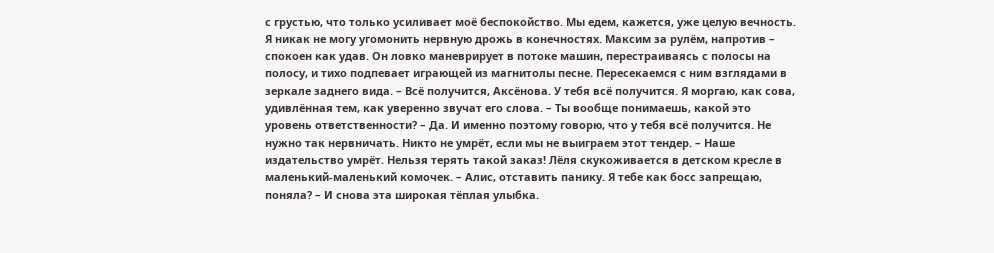с грустью, что только усиливает моё беспокойство. Мы едем, кажется, уже целую вечность. Я никак не могу угомонить нервную дрожь в конечностях. Максим за рулём, напротив – спокоен как удав. Он ловко маневрирует в потоке машин, перестраиваясь с полосы на полосу, и тихо подпевает играющей из магнитолы песне. Пересекаемся с ним взглядами в зеркале заднего вида. – Всё получится, Аксёнова. У тебя всё получится. Я моргаю, как сова, удивлённая тем, как уверенно звучат его слова. – Ты вообще понимаешь, какой это уровень ответственности? – Да. И именно поэтому говорю, что у тебя всё получится. Не нужно так нервничать. Никто не умрёт, если мы не выиграем этот тендер. – Наше издательство умрёт. Нельзя терять такой заказ! Лёля скукоживается в детском кресле в маленький-маленький комочек. – Алис, отставить панику. Я тебе как босс запрещаю, поняла? – И снова эта широкая тёплая улыбка.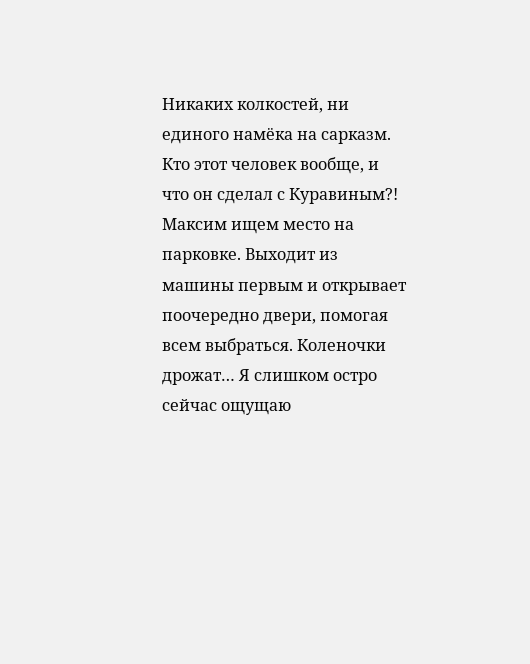Никаких колкостей, ни единого намёка на сарказм. Кто этот человек вообще, и что он сделал с Куравиным?! Максим ищем место на парковке. Выходит из машины первым и открывает поочередно двери, помогая всем выбраться. Коленочки дрожат… Я слишком остро сейчас ощущаю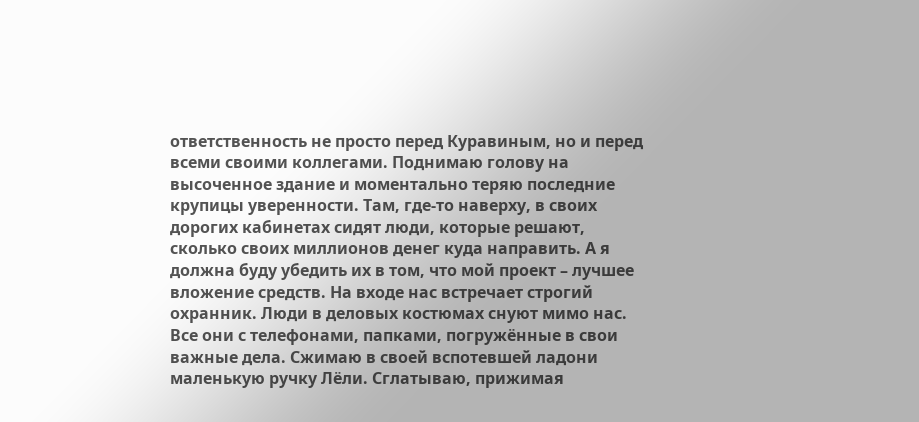ответственность не просто перед Куравиным, но и перед всеми своими коллегами. Поднимаю голову на высоченное здание и моментально теряю последние крупицы уверенности. Там, где-то наверху, в своих дорогих кабинетах сидят люди, которые решают, сколько своих миллионов денег куда направить. А я должна буду убедить их в том, что мой проект – лучшее вложение средств. На входе нас встречает строгий охранник. Люди в деловых костюмах снуют мимо нас. Все они с телефонами, папками, погружённые в свои важные дела. Сжимаю в своей вспотевшей ладони маленькую ручку Лёли. Сглатываю, прижимая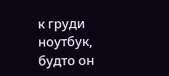к груди ноутбук, будто он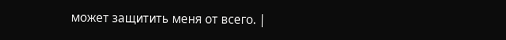может защитить меня от всего. |